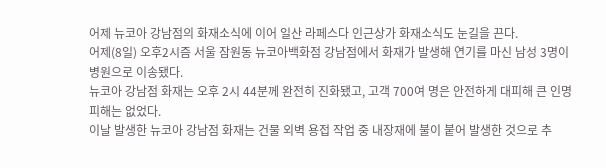어제 뉴코아 강남점의 화재소식에 이어 일산 라페스다 인근상가 화재소식도 눈길을 끈다.
어제(8일) 오후2시즘 서울 잠원동 뉴코아백화점 강남점에서 화재가 발생해 연기를 마신 남성 3명이 병원으로 이송됐다.
뉴코아 강남점 화재는 오후 2시 44분께 완전히 진화됐고, 고객 700여 명은 안전하게 대피해 큰 인명피해는 없었다.
이날 발생한 뉴코아 강남점 화재는 건물 외벽 용접 작업 중 내장재에 불이 붙어 발생한 것으로 추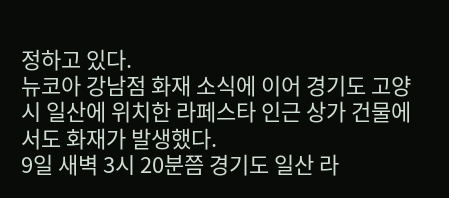정하고 있다.
뉴코아 강남점 화재 소식에 이어 경기도 고양시 일산에 위치한 라페스타 인근 상가 건물에서도 화재가 발생했다.
9일 새벽 3시 20분쯤 경기도 일산 라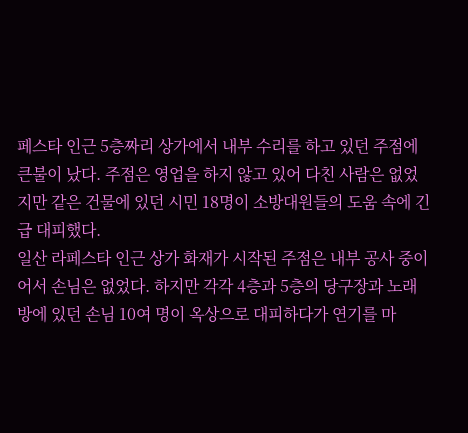페스타 인근 5층짜리 상가에서 내부 수리를 하고 있던 주점에 큰불이 났다. 주점은 영업을 하지 않고 있어 다친 사람은 없었지만 같은 건물에 있던 시민 18명이 소방대원들의 도움 속에 긴급 대피했다.
일산 라페스타 인근 상가 화재가 시작된 주점은 내부 공사 중이어서 손님은 없었다. 하지만 각각 4층과 5층의 당구장과 노래방에 있던 손님 10여 명이 옥상으로 대피하다가 연기를 마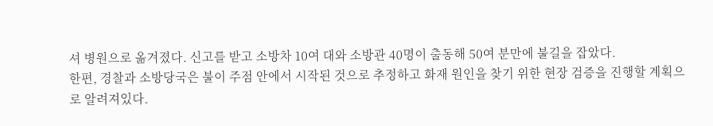셔 병원으로 옮겨졌다. 신고를 받고 소방차 10여 대와 소방관 40명이 출동해 50여 분만에 불길을 잡았다.
한편, 경찰과 소방당국은 불이 주점 안에서 시작된 것으로 추정하고 화재 원인을 찾기 위한 현장 검증을 진행할 계획으로 알려져있다.